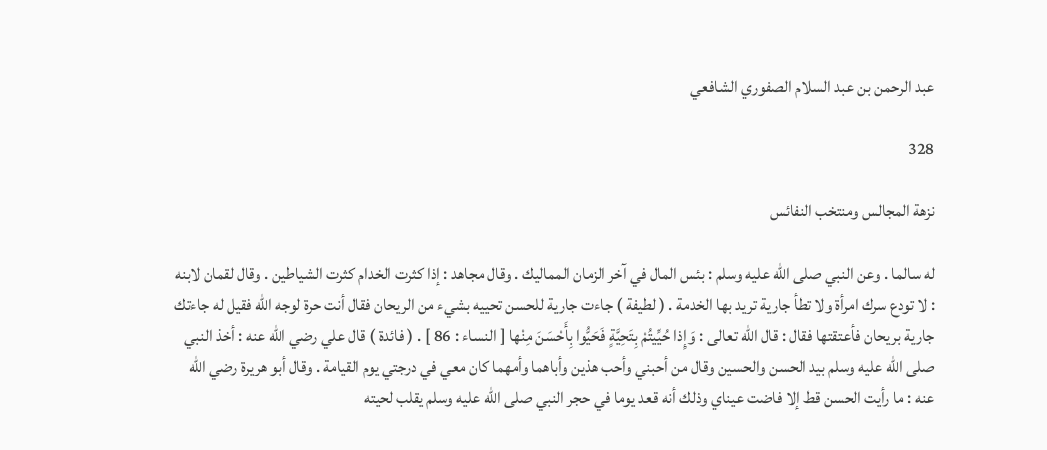عبد الرحمن بن عبد السلام الصفوري الشافعي

328

نزهة المجالس ومنتخب النفائس

له سالما . وعن النبي صلى اللّه عليه وسلم : بئس المال في آخر الزمان المماليك . وقال مجاهد : إذا كثرت الخدام كثرت الشياطين . وقال لقمان لابنه : لا تودع سرك امرأة ولا تطأ جارية تريد بها الخدمة . ( لطيفة ) جاءت جارية للحسن تحييه بشيء من الريحان فقال أنت حرة لوجه اللّه فقيل له جاءتك جارية بريحان فأعتقتها فقال : قال اللّه تعالى : وَإِذا حُيِّيتُمْ بِتَحِيَّةٍ فَحَيُّوا بِأَحْسَنَ مِنْها [ النساء : 86 ] . ( فائدة ) قال علي رضي اللّه عنه : أخذ النبي صلى اللّه عليه وسلم بيد الحسن والحسين وقال من أحبني وأحب هذين وأباهما وأمهما كان معي في درجتي يوم القيامة . وقال أبو هريرة رضي اللّه عنه : ما رأيت الحسن قط إلا فاضت عيناي وذلك أنه قعد يوما في حجر النبي صلى اللّه عليه وسلم يقلب لحيته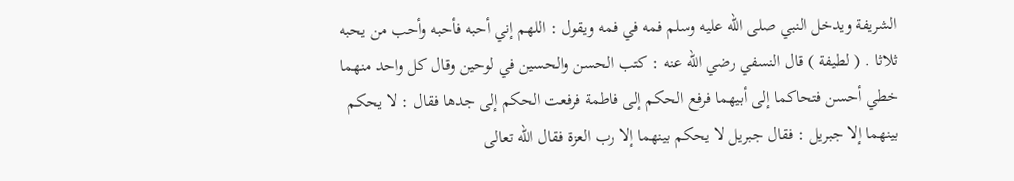الشريفة ويدخل النبي صلى اللّه عليه وسلم فمه في فمه ويقول : اللهم إني أحبه فأحبه وأحب من يحبه ثلاثا . ( لطيفة ) قال النسفي رضي اللّه عنه : كتب الحسن والحسين في لوحين وقال كل واحد منهما خطي أحسن فتحاكما إلى أبيهما فرفع الحكم إلى فاطمة فرفعت الحكم إلى جدها فقال : لا يحكم بينهما إلا جبريل : فقال جبريل لا يحكم بينهما إلا رب العزة فقال اللّه تعالى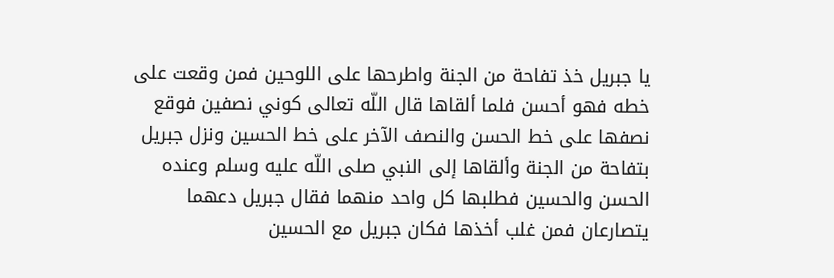يا جبريل خذ تفاحة من الجنة واطرحها على اللوحين فمن وقعت على خطه فهو أحسن فلما ألقاها قال اللّه تعالى كوني نصفين فوقع نصفها على خط الحسن والنصف الآخر على خط الحسين ونزل جبريل بتفاحة من الجنة وألقاها إلى النبي صلى اللّه عليه وسلم وعنده الحسن والحسين فطلبها كل واحد منهما فقال جبريل دعهما يتصارعان فمن غلب أخذها فكان جبريل مع الحسين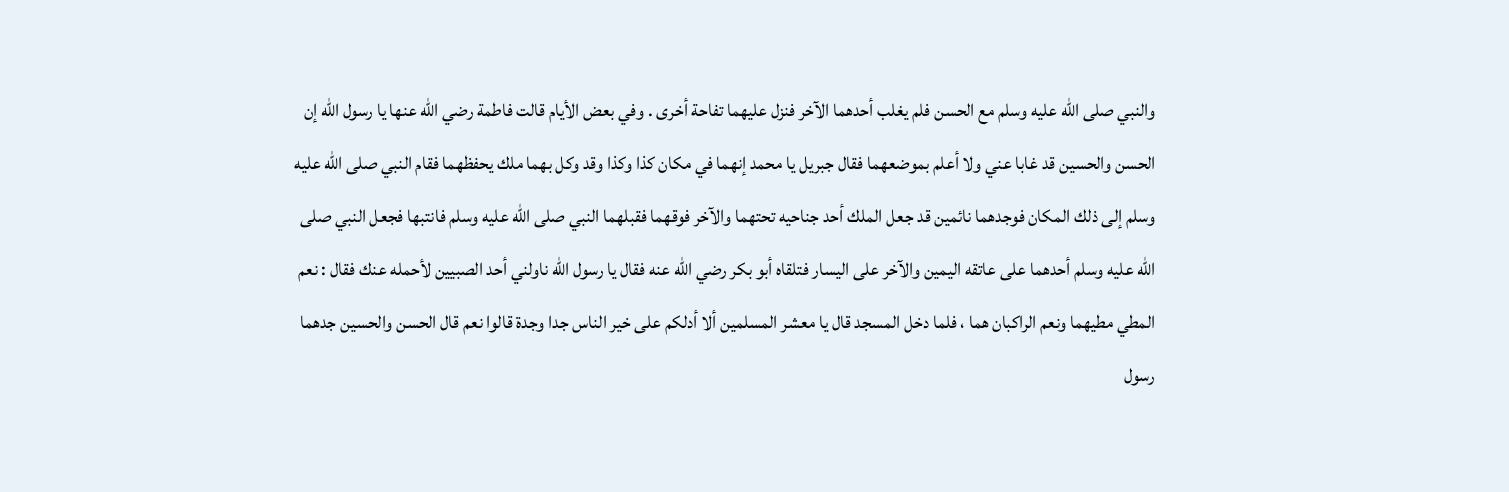والنبي صلى اللّه عليه وسلم مع الحسن فلم يغلب أحدهما الآخر فنزل عليهما تفاحة أخرى . وفي بعض الأيام قالت فاطمة رضي اللّه عنها يا رسول اللّه إن الحسن والحسين قد غابا عني ولا أعلم بموضعهما فقال جبريل يا محمد إنهما في مكان كذا وكذا وقد وكل بهما ملك يحفظهما فقام النبي صلى اللّه عليه وسلم إلى ذلك المكان فوجدهما نائمين قد جعل الملك أحد جناحيه تحتهما والآخر فوقهما فقبلهما النبي صلى اللّه عليه وسلم فانتبها فجعل النبي صلى اللّه عليه وسلم أحدهما على عاتقه اليمين والآخر على اليسار فتلقاه أبو بكر رضي اللّه عنه فقال يا رسول اللّه ناولني أحد الصبيين لأحمله عنك فقال : نعم المطي مطيهما ونعم الراكبان هما ، فلما دخل المسجد قال يا معشر المسلمين ألا أدلكم على خير الناس جدا وجدة قالوا نعم قال الحسن والحسين جدهما رسول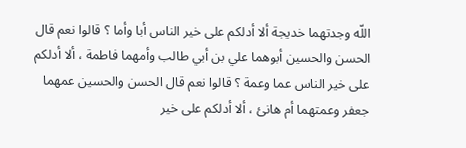اللّه وجدتهما خديجة ألا أدلكم على خير الناس أبا وأما ؟ قالوا نعم قال الحسن والحسين أبوهما علي بن أبي طالب وأمهما فاطمة ، ألا أدلكم على خير الناس عما وعمة ؟ قالوا نعم قال الحسن والحسين عمهما جعفر وعمتهما أم هانئ ، ألا أدلكم على خير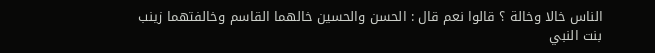الناس خالا وخالة ؟ قالوا نعم قال : الحسن والحسين خالهما القاسم وخالفتهما زينب بنت النبي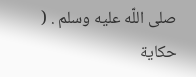صلى اللّه عليه وسلم . ( حكاية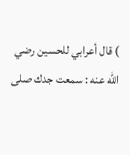) قال أعرابي للحسين رضي اللّه عنه : سمعت جدك صلى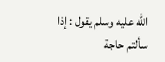اللّه عليه وسلم يقول : إذا سألتم حاجة